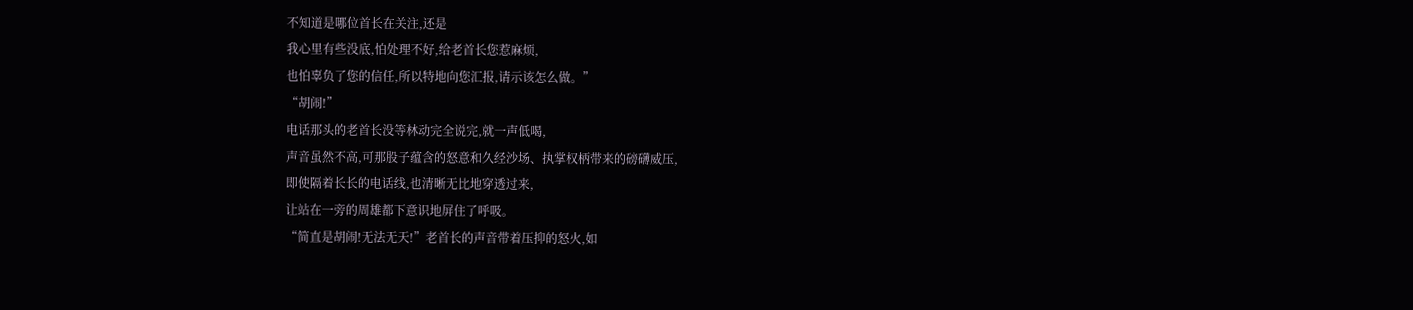不知道是哪位首长在关注,还是
我心里有些没底,怕处理不好,给老首长您惹麻烦,
也怕辜负了您的信任,所以特地向您汇报,请示该怎么做。”
“胡闹!”
电话那头的老首长没等林动完全说完,就一声低喝,
声音虽然不高,可那股子蕴含的怒意和久经沙场、执掌权柄带来的磅礴威压,
即使隔着长长的电话线,也清晰无比地穿透过来,
让站在一旁的周雄都下意识地屏住了呼吸。
“简直是胡闹!无法无天!”老首长的声音带着压抑的怒火,如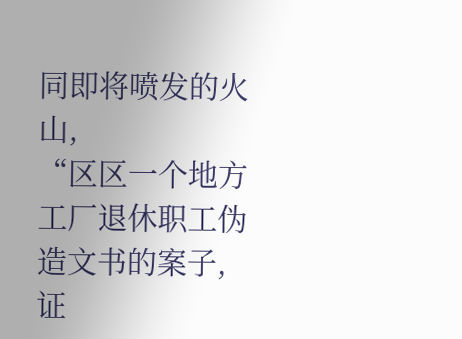同即将喷发的火山,
“区区一个地方工厂退休职工伪造文书的案子,证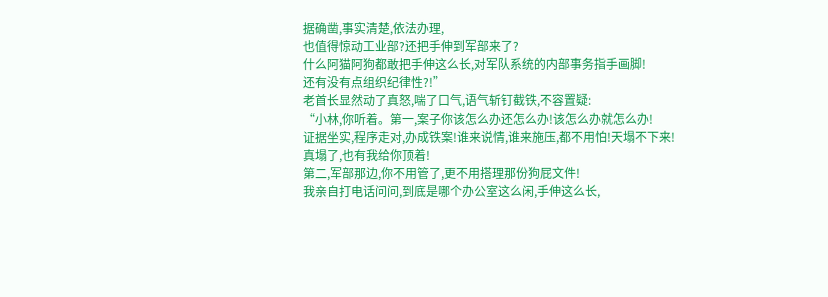据确凿,事实清楚,依法办理,
也值得惊动工业部?还把手伸到军部来了?
什么阿猫阿狗都敢把手伸这么长,对军队系统的内部事务指手画脚!
还有没有点组织纪律性?!”
老首长显然动了真怒,喘了口气,语气斩钉截铁,不容置疑:
“小林,你听着。第一,案子你该怎么办还怎么办!该怎么办就怎么办!
证据坐实,程序走对,办成铁案!谁来说情,谁来施压,都不用怕!天塌不下来!
真塌了,也有我给你顶着!
第二,军部那边,你不用管了,更不用搭理那份狗屁文件!
我亲自打电话问问,到底是哪个办公室这么闲,手伸这么长,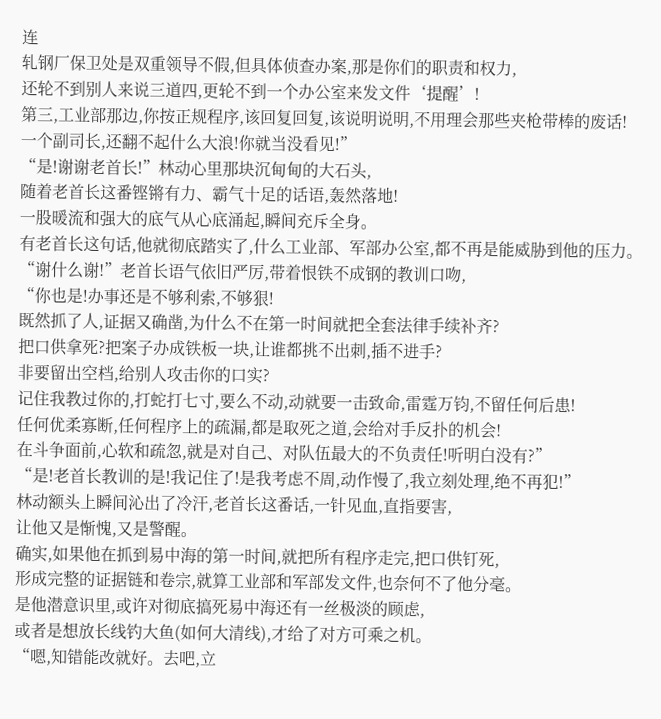连
轧钢厂保卫处是双重领导不假,但具体侦查办案,那是你们的职责和权力,
还轮不到别人来说三道四,更轮不到一个办公室来发文件‘提醒’!
第三,工业部那边,你按正规程序,该回复回复,该说明说明,不用理会那些夹枪带棒的废话!
一个副司长,还翻不起什么大浪!你就当没看见!”
“是!谢谢老首长!”林动心里那块沉甸甸的大石头,
随着老首长这番铿锵有力、霸气十足的话语,轰然落地!
一股暖流和强大的底气从心底涌起,瞬间充斥全身。
有老首长这句话,他就彻底踏实了,什么工业部、军部办公室,都不再是能威胁到他的压力。
“谢什么谢!”老首长语气依旧严厉,带着恨铁不成钢的教训口吻,
“你也是!办事还是不够利索,不够狠!
既然抓了人,证据又确凿,为什么不在第一时间就把全套法律手续补齐?
把口供拿死?把案子办成铁板一块,让谁都挑不出刺,插不进手?
非要留出空档,给别人攻击你的口实?
记住我教过你的,打蛇打七寸,要么不动,动就要一击致命,雷霆万钧,不留任何后患!
任何优柔寡断,任何程序上的疏漏,都是取死之道,会给对手反扑的机会!
在斗争面前,心软和疏忽,就是对自己、对队伍最大的不负责任!听明白没有?”
“是!老首长教训的是!我记住了!是我考虑不周,动作慢了,我立刻处理,绝不再犯!”
林动额头上瞬间沁出了冷汗,老首长这番话,一针见血,直指要害,
让他又是惭愧,又是警醒。
确实,如果他在抓到易中海的第一时间,就把所有程序走完,把口供钉死,
形成完整的证据链和卷宗,就算工业部和军部发文件,也奈何不了他分毫。
是他潜意识里,或许对彻底搞死易中海还有一丝极淡的顾虑,
或者是想放长线钓大鱼(如何大清线),才给了对方可乘之机。
“嗯,知错能改就好。去吧,立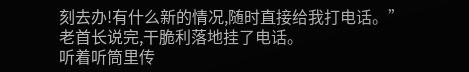刻去办!有什么新的情况,随时直接给我打电话。”
老首长说完,干脆利落地挂了电话。
听着听筒里传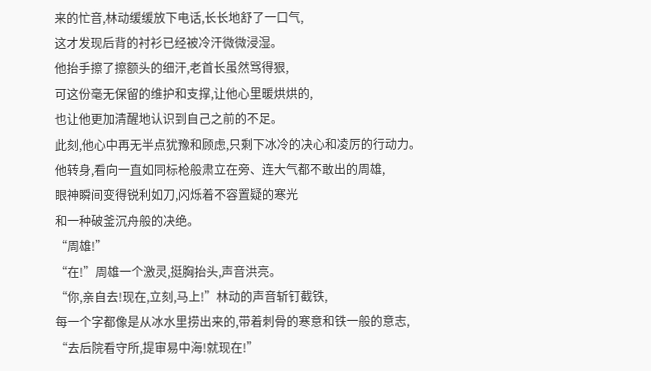来的忙音,林动缓缓放下电话,长长地舒了一口气,
这才发现后背的衬衫已经被冷汗微微浸湿。
他抬手擦了擦额头的细汗,老首长虽然骂得狠,
可这份毫无保留的维护和支撑,让他心里暖烘烘的,
也让他更加清醒地认识到自己之前的不足。
此刻,他心中再无半点犹豫和顾虑,只剩下冰冷的决心和凌厉的行动力。
他转身,看向一直如同标枪般肃立在旁、连大气都不敢出的周雄,
眼神瞬间变得锐利如刀,闪烁着不容置疑的寒光
和一种破釜沉舟般的决绝。
“周雄!”
“在!”周雄一个激灵,挺胸抬头,声音洪亮。
“你,亲自去!现在,立刻,马上!”林动的声音斩钉截铁,
每一个字都像是从冰水里捞出来的,带着刺骨的寒意和铁一般的意志,
“去后院看守所,提审易中海!就现在!”